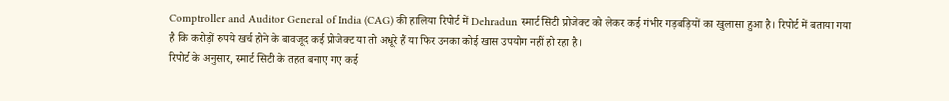Comptroller and Auditor General of India (CAG) की हालिया रिपोर्ट में Dehradun स्मार्ट सिटी प्रोजेक्ट को लेकर कई गंभीर गड़बड़ियों का खुलासा हुआ है। रिपोर्ट में बताया गया है कि करोड़ों रुपये खर्च होने के बावजूद कई प्रोजेक्ट या तो अधूरे हैं या फिर उनका कोई खास उपयोग नहीं हो रहा है।
रिपोर्ट के अनुसार, स्मार्ट सिटी के तहत बनाए गए कई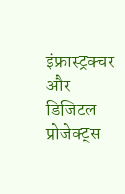इंफ्रास्ट्रक्चर और डिजिटल प्रोजेक्ट्स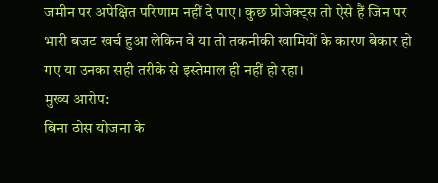जमीन पर अपेक्षित परिणाम नहीं दे पाए। कुछ प्रोजेक्ट्स तो ऐसे हैं जिन पर भारी बजट खर्च हुआ लेकिन वे या तो तकनीकी खामियों के कारण बेकार हो गए या उनका सही तरीके से इस्तेमाल ही नहीं हो रहा।
मुख्य आरोप:
बिना ठोस योजना के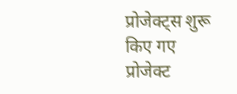प्रोजेक्ट्स शुरू किए गए
प्रोजेक्ट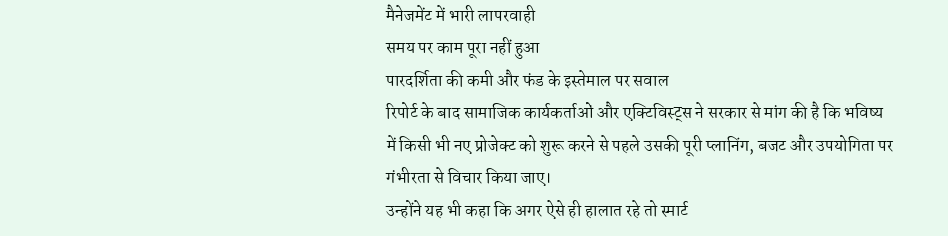मैनेजमेंट में भारी लापरवाही
समय पर काम पूरा नहीं हुआ
पारदर्शिता की कमी और फंड के इस्तेमाल पर सवाल
रिपोर्ट के बाद सामाजिक कार्यकर्ताओं और एक्टिविस्ट्स ने सरकार से मांग की है कि भविष्य में किसी भी नए प्रोजेक्ट को शुरू करने से पहले उसकी पूरी प्लानिंग, बजट और उपयोगिता पर गंभीरता से विचार किया जाए।
उन्होंने यह भी कहा कि अगर ऐसे ही हालात रहे तो स्मार्ट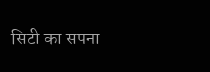सिटी का सपना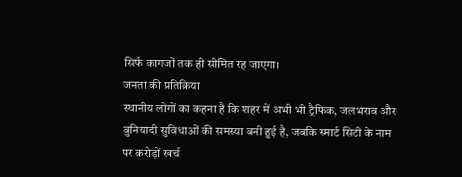सिर्फ कागजों तक ही सीमित रह जाएगा।
जनता की प्रतिक्रिया
स्थानीय लोगों का कहना है कि शहर में अभी भी ट्रैफिक, जलभराव और बुनियादी सुविधाओं की समस्या बनी हुई है, जबकि स्मार्ट सिटी के नाम पर करोड़ों खर्च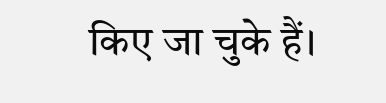किए जा चुके हैं।